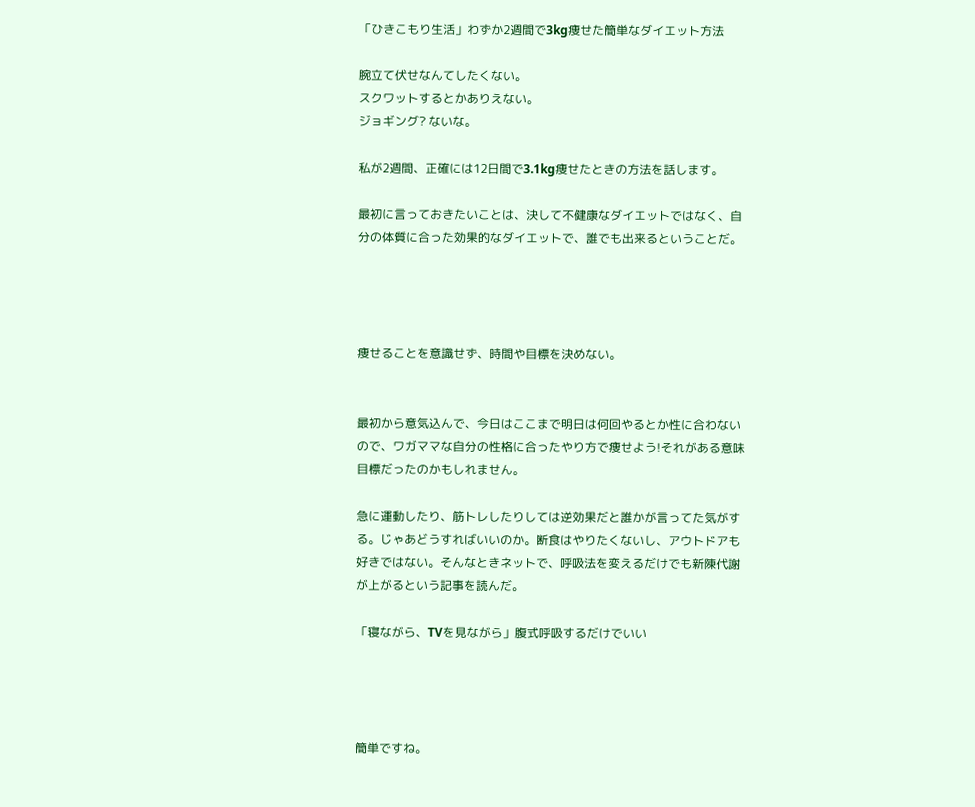「ひきこもり生活」わずか2週間で3kg痩せた簡単なダイエット方法

腕立て伏せなんてしたくない。
スクワットするとかありえない。
ジョギング? ないな。

私が2週間、正確には12日間で3.1kg痩せたときの方法を話します。

最初に言っておきたいことは、決して不健康なダイエットではなく、自分の体質に合った効果的なダイエットで、誰でも出来るということだ。




痩せることを意識せず、時間や目標を決めない。


最初から意気込んで、今日はここまで明日は何回やるとか性に合わないので、ワガママな自分の性格に合ったやり方で痩せよう!それがある意味目標だったのかもしれません。

急に運動したり、筋トレしたりしては逆効果だと誰かが言ってた気がする。じゃあどうすればいいのか。断食はやりたくないし、アウトドアも好きではない。そんなときネットで、呼吸法を変えるだけでも新陳代謝が上がるという記事を読んだ。

「寝ながら、TVを見ながら」腹式呼吸するだけでいい




簡単ですね。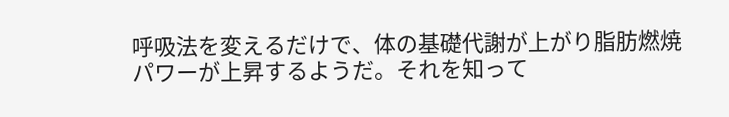呼吸法を変えるだけで、体の基礎代謝が上がり脂肪燃焼パワーが上昇するようだ。それを知って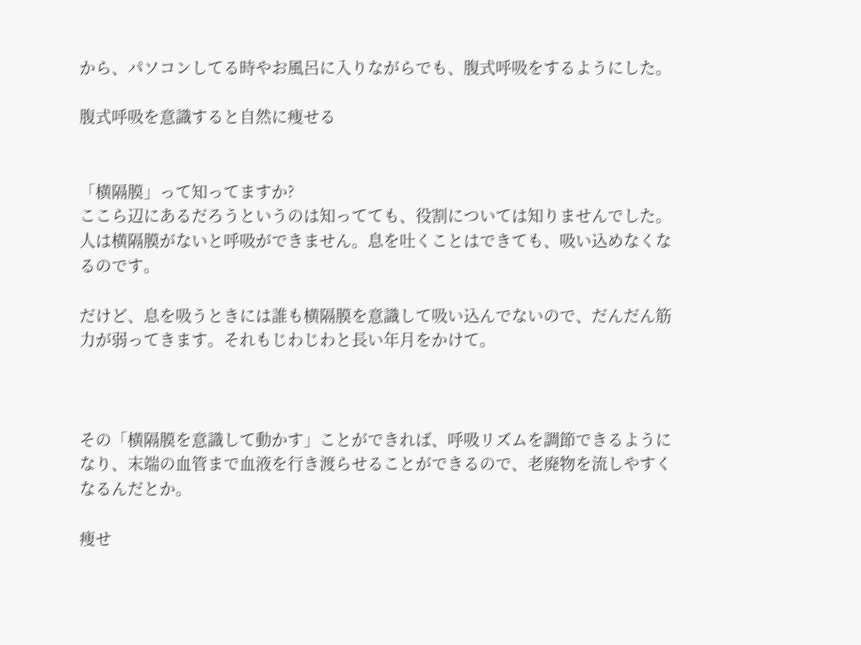から、パソコンしてる時やお風呂に入りながらでも、腹式呼吸をするようにした。

腹式呼吸を意識すると自然に痩せる


「横隔膜」って知ってますか?
ここら辺にあるだろうというのは知ってても、役割については知りませんでした。人は横隔膜がないと呼吸ができません。息を吐くことはできても、吸い込めなくなるのです。

だけど、息を吸うときには誰も横隔膜を意識して吸い込んでないので、だんだん筋力が弱ってきます。それもじわじわと長い年月をかけて。



その「横隔膜を意識して動かす」ことができれば、呼吸リズムを調節できるようになり、末端の血管まで血液を行き渡らせることができるので、老廃物を流しやすくなるんだとか。

痩せ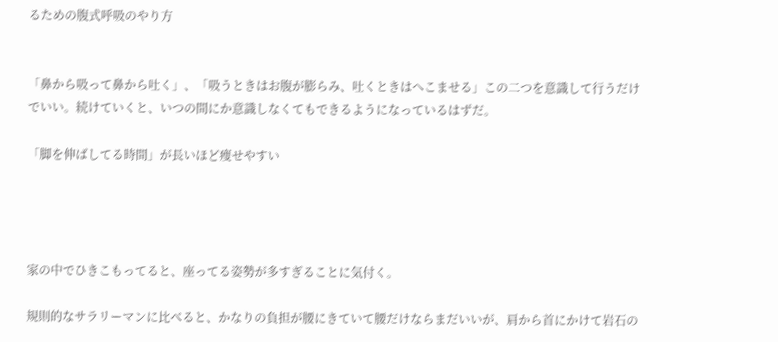るための腹式呼吸のやり方


「鼻から吸って鼻から吐く」、「吸うときはお腹が膨らみ、吐くときはへこませる」この二つを意識して行うだけでいい。続けていくと、いつの間にか意識しなくてもできるようになっているはずだ。

「脚を伸ばしてる時間」が長いほど痩せやすい




家の中でひきこもってると、座ってる姿勢が多すぎることに気付く。

規則的なサラリーマンに比べると、かなりの負担が腰にきていて腰だけならまだいいが、肩から首にかけて岩石の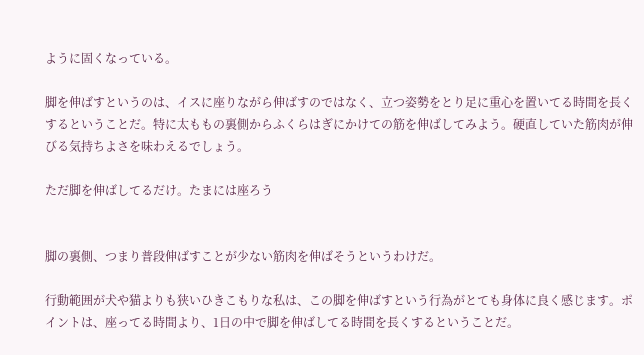ように固くなっている。

脚を伸ばすというのは、イスに座りながら伸ばすのではなく、立つ姿勢をとり足に重心を置いてる時間を長くするということだ。特に太ももの裏側からふくらはぎにかけての筋を伸ばしてみよう。硬直していた筋肉が伸びる気持ちよさを味わえるでしょう。

ただ脚を伸ばしてるだけ。たまには座ろう


脚の裏側、つまり普段伸ばすことが少ない筋肉を伸ばそうというわけだ。

行動範囲が犬や猫よりも狭いひきこもりな私は、この脚を伸ばすという行為がとても身体に良く感じます。ポイントは、座ってる時間より、1日の中で脚を伸ばしてる時間を長くするということだ。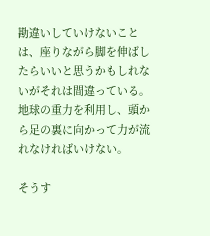勘違いしていけないことは、座りながら脚を伸ばしたらいいと思うかもしれないがそれは間違っている。地球の重力を利用し、頭から足の裏に向かって力が流れなければいけない。

そうす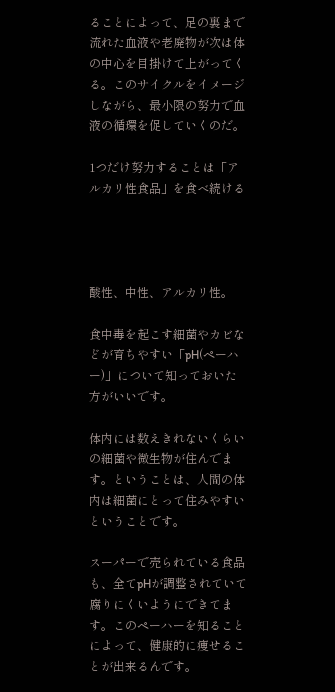ることによって、足の裏まで流れた血液や老廃物が次は体の中心を目掛けて上がってくる。このサイクルをイメージしながら、最小限の努力で血液の循環を促していくのだ。

1つだけ努力することは「アルカリ性食品」を食べ続ける




酸性、中性、アルカリ性。

食中毒を起こす細菌やカビなどが育ちやすい「pH(ペーハー)」について知っておいた方がいいです。

体内には数えきれないくらいの細菌や微生物が住んでます。ということは、人間の体内は細菌にとって住みやすいということです。

スーパーで売られている食品も、全てpHが調整されていて腐りにくいようにできてます。このペーハーを知ることによって、健康的に痩せることが出来るんです。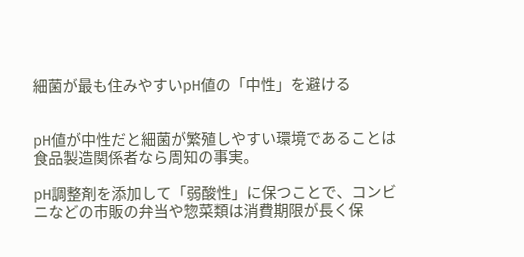細菌が最も住みやすいpH値の「中性」を避ける


pH値が中性だと細菌が繁殖しやすい環境であることは食品製造関係者なら周知の事実。

pH調整剤を添加して「弱酸性」に保つことで、コンビニなどの市販の弁当や惣菜類は消費期限が長く保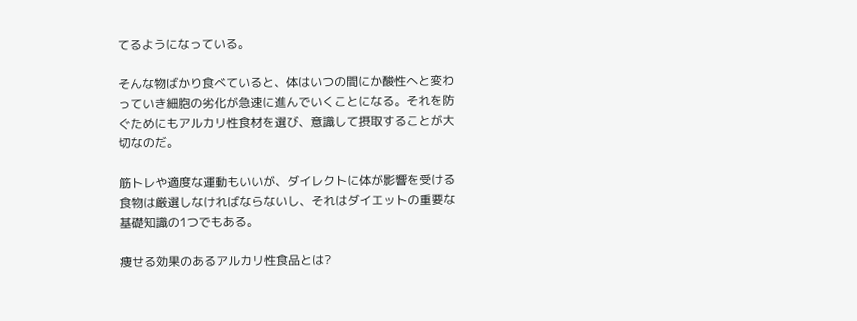てるようになっている。

そんな物ばかり食べていると、体はいつの間にか酸性へと変わっていき細胞の劣化が急速に進んでいくことになる。それを防ぐためにもアルカリ性食材を選び、意識して摂取することが大切なのだ。

筋トレや適度な運動もいいが、ダイレクトに体が影響を受ける食物は厳選しなければならないし、それはダイエットの重要な基礎知識の1つでもある。

痩せる効果のあるアルカリ性食品とは?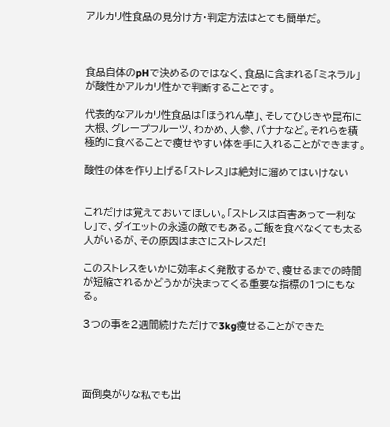アルカリ性食品の見分け方・判定方法はとても簡単だ。



食品自体のpHで決めるのではなく、食品に含まれる「ミネラル」が酸性かアルカリ性かで判断することです。

代表的なアルカリ性食品は「ほうれん草」、そしてひじきや昆布に大根、グレープフルーツ、わかめ、人参、バナナなど。それらを積極的に食べることで痩せやすい体を手に入れることができます。

酸性の体を作り上げる「ストレス」は絶対に溜めてはいけない


これだけは覚えておいてほしい。「ストレスは百害あって一利なし」で、ダイエットの永遠の敵でもある。ご飯を食べなくても太る人がいるが、その原因はまさにストレスだ!

このストレスをいかに効率よく発散するかで、痩せるまでの時間が短縮されるかどうかが決まってくる重要な指標の1つにもなる。

3つの事を2週間続けただけで3kg痩せることができた




面倒臭がりな私でも出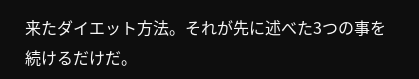来たダイエット方法。それが先に述べた3つの事を続けるだけだ。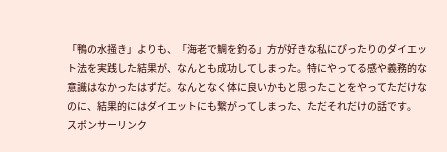「鴨の水掻き」よりも、「海老で鯛を釣る」方が好きな私にぴったりのダイエット法を実践した結果が、なんとも成功してしまった。特にやってる感や義務的な意識はなかったはずだ。なんとなく体に良いかもと思ったことをやってただけなのに、結果的にはダイエットにも繋がってしまった、ただそれだけの話です。
スポンサーリンク